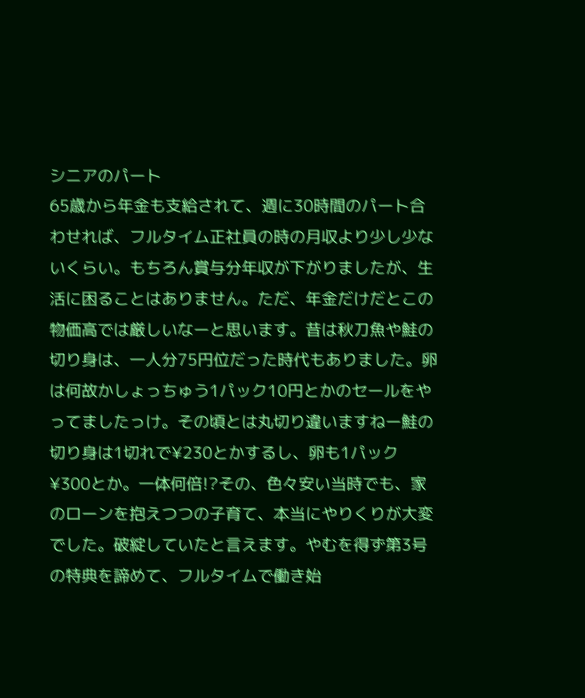シニアのパート
65歳から年金も支給されて、週に30時間のパート合わせれば、フルタイム正社員の時の月収より少し少ないくらい。もちろん賞与分年収が下がりましたが、生活に困ることはありません。ただ、年金だけだとこの物価高では厳しいなーと思います。昔は秋刀魚や鮭の切り身は、一人分75円位だった時代もありました。卵は何故かしょっちゅう1パック10円とかのセールをやってましたっけ。その頃とは丸切り違いますねー鮭の切り身は1切れで¥230とかするし、卵も1パック¥300とか。一体何倍!?その、色々安い当時でも、家のローンを抱えつつの子育て、本当にやりくりが大変でした。破綻していたと言えます。やむを得ず第3号の特典を諦めて、フルタイムで働き始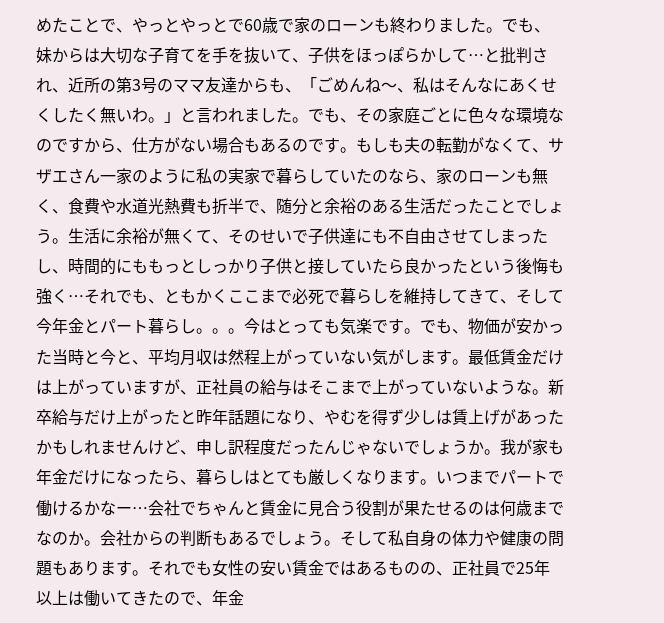めたことで、やっとやっとで60歳で家のローンも終わりました。でも、妹からは大切な子育てを手を抜いて、子供をほっぽらかして…と批判され、近所の第3号のママ友達からも、「ごめんね〜、私はそんなにあくせくしたく無いわ。」と言われました。でも、その家庭ごとに色々な環境なのですから、仕方がない場合もあるのです。もしも夫の転勤がなくて、サザエさん一家のように私の実家で暮らしていたのなら、家のローンも無く、食費や水道光熱費も折半で、随分と余裕のある生活だったことでしょう。生活に余裕が無くて、そのせいで子供達にも不自由させてしまったし、時間的にももっとしっかり子供と接していたら良かったという後悔も強く…それでも、ともかくここまで必死で暮らしを維持してきて、そして今年金とパート暮らし。。。今はとっても気楽です。でも、物価が安かった当時と今と、平均月収は然程上がっていない気がします。最低賃金だけは上がっていますが、正社員の給与はそこまで上がっていないような。新卒給与だけ上がったと昨年話題になり、やむを得ず少しは賃上げがあったかもしれませんけど、申し訳程度だったんじゃないでしょうか。我が家も年金だけになったら、暮らしはとても厳しくなります。いつまでパートで働けるかなー…会社でちゃんと賃金に見合う役割が果たせるのは何歳までなのか。会社からの判断もあるでしょう。そして私自身の体力や健康の問題もあります。それでも女性の安い賃金ではあるものの、正社員で25年以上は働いてきたので、年金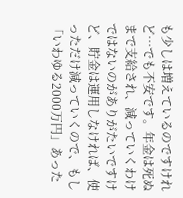も少しは増えているのですけれど…でも不安です。年金は死ぬまで支給され、減っていくわけではないのがありがたいですけど、貯金は運用しなければ、使っただけ減っていくので、もし「いわゆる2000万円」あった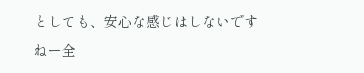としても、安心な感じはしないですねー全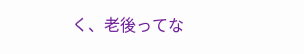く、老後ってな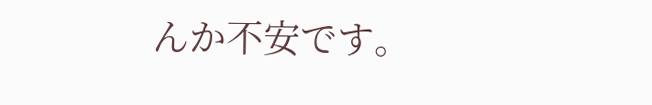んか不安です。